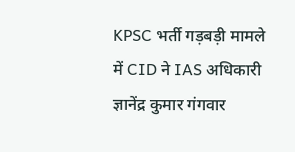KPSC भर्ती गड़बड़ी मामले में CID ने IAS अधिकारी ज्ञानेंद्र कुमार गंगवार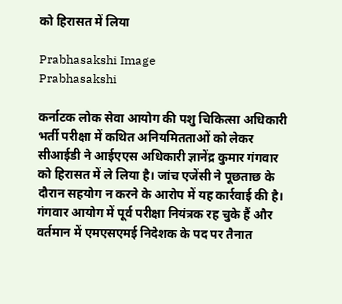को हिरासत में लिया

Prabhasakshi Image
Prabhasakshi

कर्नाटक लोक सेवा आयोग की पशु चिकित्सा अधिकारी भर्ती परीक्षा में कथित अनियमितताओं को लेकर सीआईडी ने आईएएस अधिकारी ज्ञानेंद्र कुमार गंगवार को हिरासत में ले लिया है। जांच एजेंसी ने पूछताछ के दौरान सहयोग न करने के आरोप में यह कार्रवाई की है। गंगवार आयोग में पूर्व परीक्षा नियंत्रक रह चुके हैं और वर्तमान में एमएसएमई निदेशक के पद पर तैनात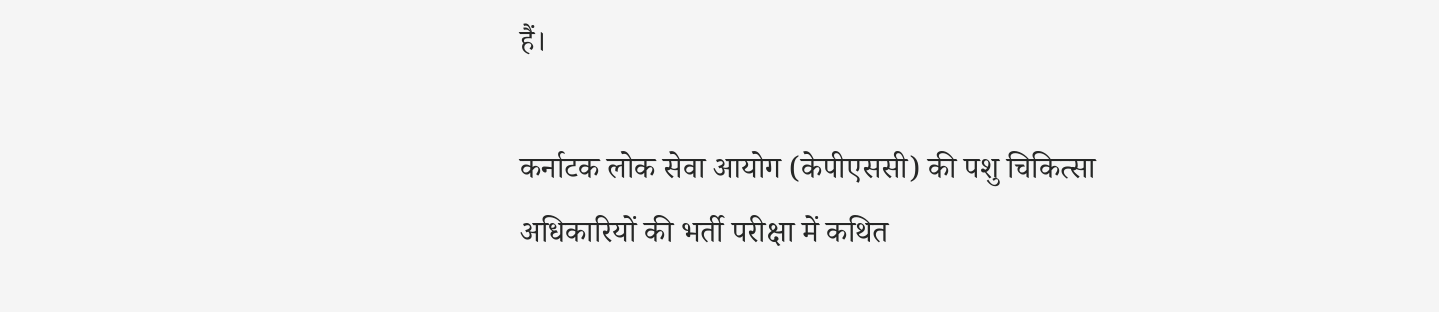हैं।

कर्नाटक लोक सेवा आयोग (केपीएससी) की पशु चिकित्सा अधिकारियों की भर्ती परीक्षा में कथित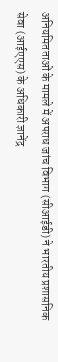अनियमितताओं के मामले में अपराध जांच विभाग (सीआईडी) ने भारतीय प्रशासनिक सेवा (आईएएस) के अधिकारी ज्ञानेंद्र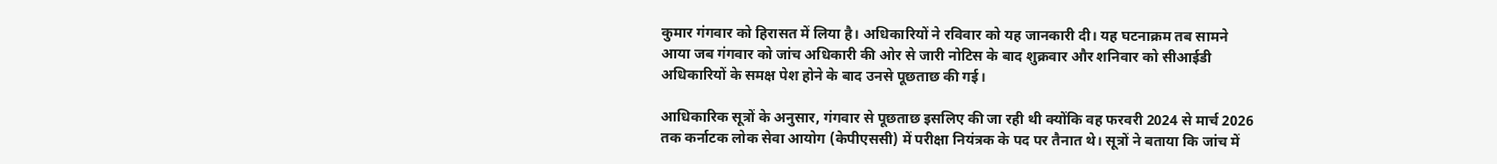कुमार गंगवार को हिरासत में लिया है। अधिकारियों ने रविवार को यह जानकारी दी। यह घटनाक्रम तब सामने आया जब गंगवार को जांच अधिकारी की ओर से जारी नोटिस के बाद शुक्रवार और शनिवार को सीआईडी अधिकारियों के समक्ष पेश होने के बाद उनसे पूछताछ की गई।

आधिकारिक सूत्रों के अनुसार, गंगवार से पूछताछ इसलिए की जा रही थी क्योंकि वह फरवरी 2024 से मार्च 2026 तक कर्नाटक लोक सेवा आयोग (केपीएससी) में परीक्षा नियंत्रक के पद पर तैनात थे। सूत्रों ने बताया कि जांच में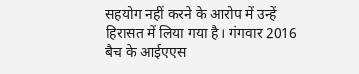सहयोग नहीं करने के आरोप में उन्हें हिरासत में लिया गया है। गंगवार 2016 बैच के आईएएस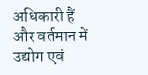अधिकारी हैं और वर्तमान में उद्योग एवं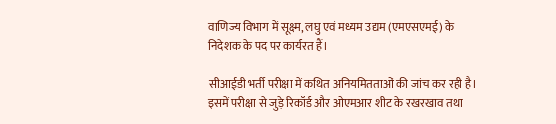वाणिज्य विभाग में सूक्ष्म, लघु एवं मध्यम उद्यम (एमएसएमई) के निदेशक के पद पर कार्यरत हैं।

सीआईडी भर्ती परीक्षा में कथित अनियमितताओं की जांच कर रही है। इसमें परीक्षा से जुड़े रिकॉर्ड और ओएमआर शीट के रखरखाव तथा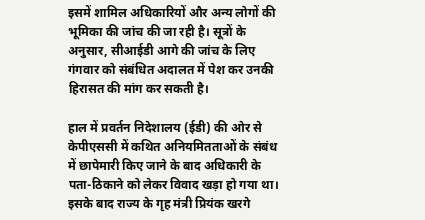इसमें शामिल अधिकारियों और अन्य लोगों की भूमिका की जांच की जा रही है। सूत्रों के अनुसार, सीआईडी आगे की जांच के लिए गंगवार को संबंधित अदालत में पेश कर उनकी हिरासत की मांग कर सकती है।

हाल में प्रवर्तन निदेशालय (ईडी) की ओर से केपीएससी में कथित अनियमितताओं के संबंध में छापेमारी किए जाने के बाद अधिकारी के पता-ठिकाने को लेकर विवाद खड़ा हो गया था। इसके बाद राज्य के गृह मंत्री प्रियंक खरगे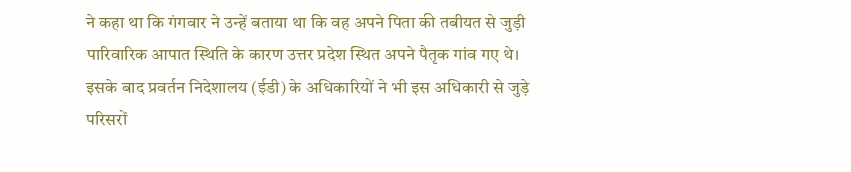ने कहा था कि गंगवार ने उन्हें बताया था कि वह अपने पिता की तबीयत से जुड़ी पारिवारिक आपात स्थिति के कारण उत्तर प्रदेश स्थित अपने पैतृक गांव गए थे। इसके बाद प्रवर्तन निदेशालय (ईडी) के अधिकारियों ने भी इस अधिकारी से जुड़े परिसरों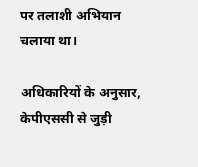पर तलाशी अभियान चलाया था।

अधिकारियों के अनुसार, केपीएससी से जुड़ी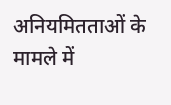अनियमितताओं के मामले में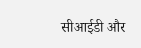सीआईडी और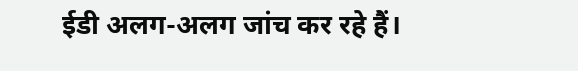ईडी अलग-अलग जांच कर रहे हैं।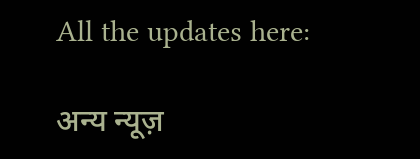All the updates here:

अन्य न्यूज़